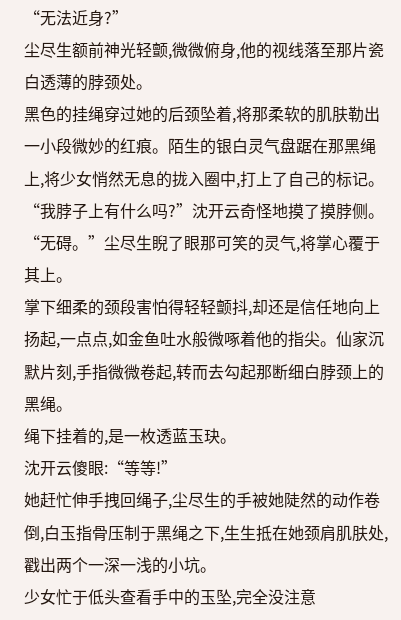“无法近身?”
尘尽生额前神光轻颤,微微俯身,他的视线落至那片瓷白透薄的脖颈处。
黑色的挂绳穿过她的后颈坠着,将那柔软的肌肤勒出一小段微妙的红痕。陌生的银白灵气盘踞在那黑绳上,将少女悄然无息的拢入圈中,打上了自己的标记。
“我脖子上有什么吗?”沈开云奇怪地摸了摸脖侧。
“无碍。”尘尽生睨了眼那可笑的灵气,将掌心覆于其上。
掌下细柔的颈段害怕得轻轻颤抖,却还是信任地向上扬起,一点点,如金鱼吐水般微啄着他的指尖。仙家沉默片刻,手指微微卷起,转而去勾起那断细白脖颈上的黑绳。
绳下挂着的,是一枚透蓝玉玦。
沈开云傻眼:“等等!”
她赶忙伸手拽回绳子,尘尽生的手被她陡然的动作卷倒,白玉指骨压制于黑绳之下,生生抵在她颈肩肌肤处,戳出两个一深一浅的小坑。
少女忙于低头查看手中的玉坠,完全没注意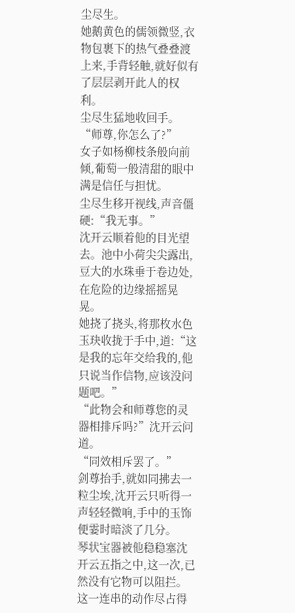尘尽生。
她鹅黄色的儒领微竖,衣物包裹下的热气叠叠渡上来,手背轻触,就好似有了层层剥开此人的权利。
尘尽生猛地收回手。
“师尊,你怎么了?”
女子如杨柳枝条般向前倾,葡萄一般清甜的眼中满是信任与担忧。
尘尽生移开视线,声音僵硬:“我无事。”
沈开云顺着他的目光望去。池中小荷尖尖露出,豆大的水珠垂于卷边处,在危险的边缘摇摇晃晃。
她挠了挠头,将那枚水色玉玦收拢于手中,道:“这是我的忘年交给我的,他只说当作信物,应该没问题吧。”
“此物会和师尊您的灵器相排斥吗?”沈开云问道。
“同效相斥罢了。”
剑尊抬手,就如同拂去一粒尘埃,沈开云只听得一声轻轻微响,手中的玉饰便霎时暗淡了几分。
琴状宝器被他稳稳塞沈开云五指之中,这一次,已然没有它物可以阻拦。
这一连串的动作尽占得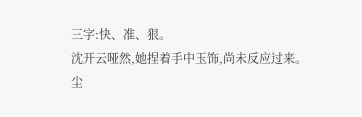三字:快、准、狠。
沈开云哑然,她捏着手中玉饰,尚未反应过来。
尘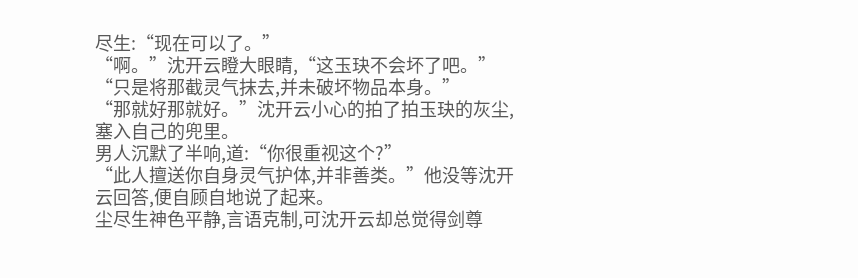尽生:“现在可以了。”
“啊。”沈开云瞪大眼睛,“这玉玦不会坏了吧。”
“只是将那截灵气抹去,并未破坏物品本身。”
“那就好那就好。”沈开云小心的拍了拍玉玦的灰尘,塞入自己的兜里。
男人沉默了半响,道:“你很重视这个?”
“此人擅送你自身灵气护体,并非善类。”他没等沈开云回答,便自顾自地说了起来。
尘尽生神色平静,言语克制,可沈开云却总觉得剑尊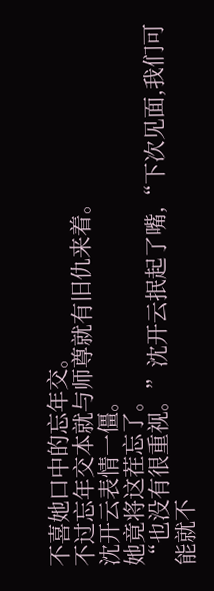不喜她口中的忘年交。
不过忘年交本就与师尊就有旧仇来着。
沈开云表情一僵。
她竟将这茬忘了。
“也没有很重视。”沈开云抿起了嘴,“下次见面,我们可能就不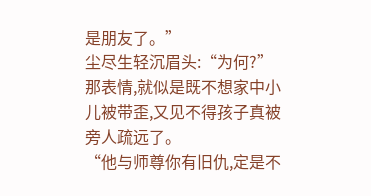是朋友了。”
尘尽生轻沉眉头:“为何?”
那表情,就似是既不想家中小儿被带歪,又见不得孩子真被旁人疏远了。
“他与师尊你有旧仇,定是不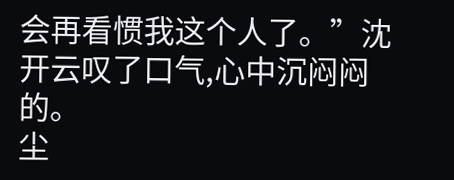会再看惯我这个人了。”沈开云叹了口气,心中沉闷闷的。
尘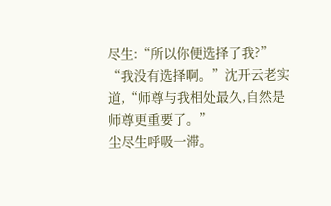尽生:“所以你便选择了我?”
“我没有选择啊。”沈开云老实道,“师尊与我相处最久,自然是师尊更重要了。”
尘尽生呼吸一滞。